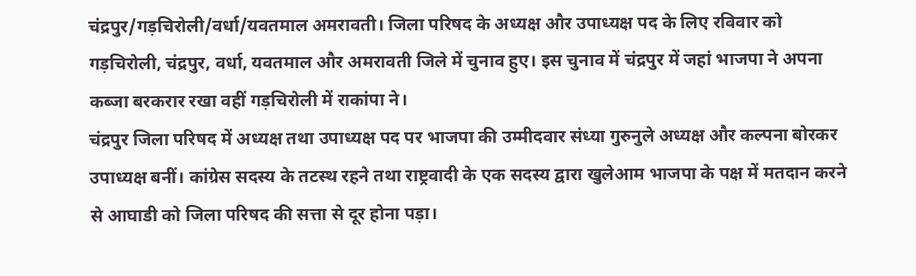चंद्रपुर/गड़चिरोली/वर्धा/यवतमाल अमरावती। जिला परिषद के अध्यक्ष और उपाध्यक्ष पद के लिए रविवार को गड़चिरोली, चंद्रपुर, वर्धा, यवतमाल और अमरावती जिले में चुनाव हुए। इस चुनाव में चंद्रपुर में जहां भाजपा ने अपना कब्जा बरकरार रखा वहीं गड़चिरोली में राकांपा ने।
चंद्रपुर जिला परिषद में अध्यक्ष तथा उपाध्यक्ष पद पर भाजपा की उम्मीदवार संध्या गुरुनुले अध्यक्ष और कल्पना बोरकर उपाध्यक्ष बनीं। कांग्रेस सदस्य के तटस्थ रहने तथा राष्ट्रवादी के एक सदस्य द्वारा खुलेआम भाजपा के पक्ष में मतदान करने से आघाडी को जिला परिषद की सत्ता से दूर होना पड़ा।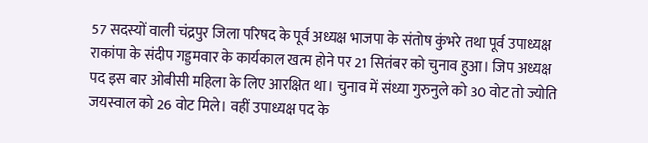57 सदस्यों वाली चंद्रपुर जिला परिषद के पूर्व अध्यक्ष भाजपा के संतोष कुंभरे तथा पूर्व उपाध्यक्ष राकांपा के संदीप गड्डमवार के कार्यकाल खत्म होने पर 21 सितंबर को चुनाव हुआ। जिप अध्यक्ष पद इस बार ओबीसी महिला के लिए आरक्षित था। चुनाव में संध्या गुरुनुले को 30 वोट तो ज्योति जयस्वाल को 26 वोट मिले। वहीं उपाध्यक्ष पद के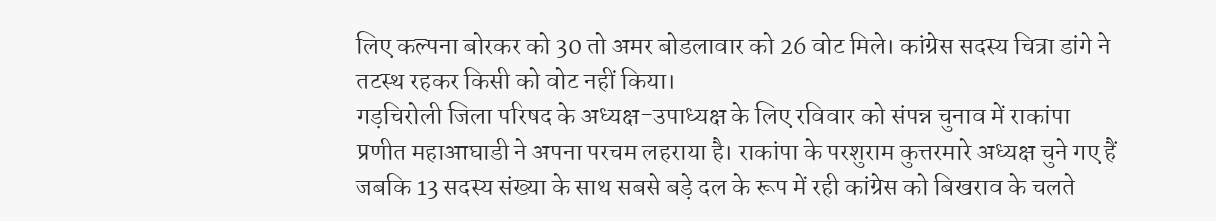लिए कल्पना बोरकर को 30 तो अमर बोडलावार को 26 वोट मिले। कांग्रेस सदस्य चित्रा डांगे ने तटस्थ रहकर किसी को वोट नहीं किया।
गड़चिरोली जिला परिषद के अध्यक्ष-उपाध्यक्ष के लिए रविवार को संपन्न चुनाव में राकांपा प्रणीत महाआघाडी ने अपना परचम लहराया है। राकांपा के परशुराम कुत्तरमारे अध्यक्ष चुने गए हैं जबकि 13 सदस्य संख्या के साथ सबसे बड़े दल के रूप में रही कांग्रेस को बिखराव के चलते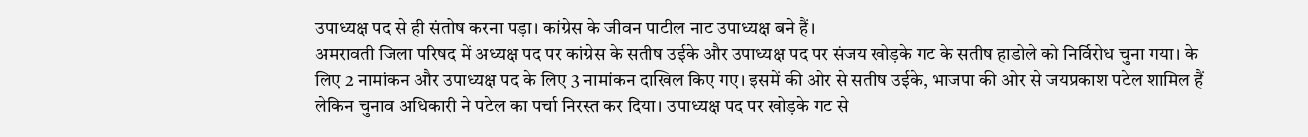उपाध्यक्ष पद से ही संतोष करना पड़ा। कांग्रेस के जीवन पाटील नाट उपाध्यक्ष बने हैं।
अमरावती जिला परिषद में अध्यक्ष पद पर कांग्रेस के सतीष उईके और उपाध्यक्ष पद पर संजय खोड़के गट के सतीष हाडोले को निर्विरोध चुना गया। के लिए 2 नामांकन और उपाध्यक्ष पद के लिए 3 नामांकन दाखिल किए गए। इसमें की ओर से सतीष उईके, भाजपा की ओर से जयप्रकाश पटेल शामिल हैं लेकिन चुनाव अधिकारी ने पटेल का पर्चा निरस्त कर दिया। उपाध्यक्ष पद पर खोड़के गट से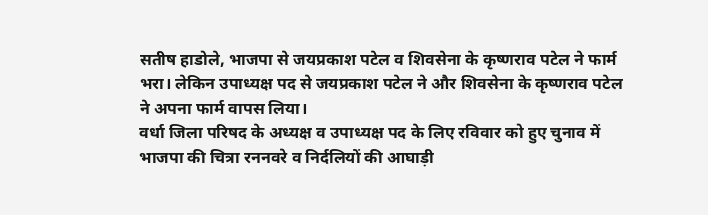सतीष हाडोले, भाजपा से जयप्रकाश पटेल व शिवसेना के कृष्णराव पटेल ने फार्म भरा। लेकिन उपाध्यक्ष पद से जयप्रकाश पटेल ने और शिवसेना के कृष्णराव पटेल ने अपना फार्म वापस लिया।
वर्धा जिला परिषद के अध्यक्ष व उपाध्यक्ष पद के लिए रविवार को हुए चुनाव में भाजपा की चित्रा रननवरे व निर्दलियों की आघाड़ी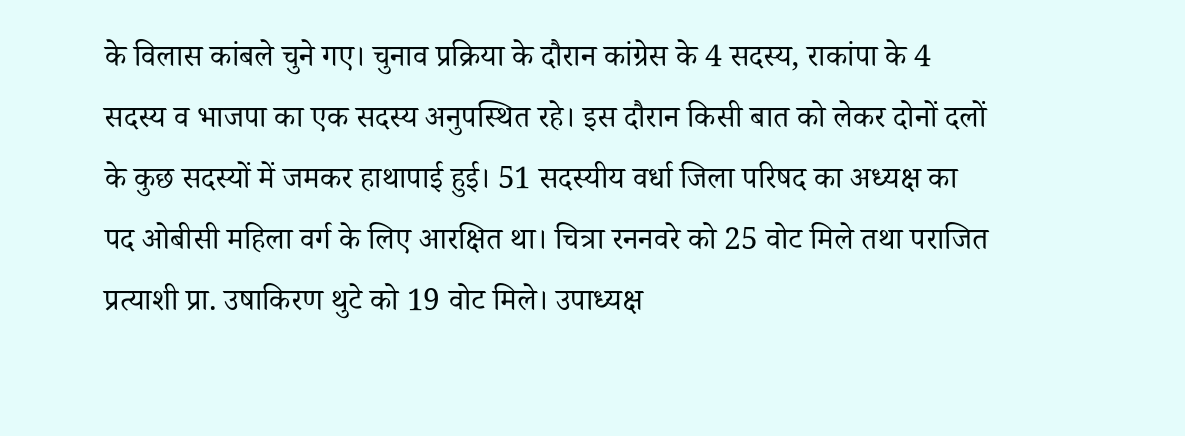के विलास कांबले चुने गए। चुनाव प्रक्रिया के दौरान कांग्रेस के 4 सदस्य, राकांपा के 4 सदस्य व भाजपा का एक सदस्य अनुपस्थित रहे। इस दौरान किसी बात को लेकर दोनों दलों के कुछ सदस्यों में जमकर हाथापाई हुई। 51 सदस्यीय वर्धा जिला परिषद का अध्यक्ष का पद ओबीसी महिला वर्ग के लिए आरक्षित था। चित्रा रननवरे को 25 वोट मिले तथा पराजित प्रत्याशी प्रा. उषाकिरण थुटे को 19 वोट मिले। उपाध्यक्ष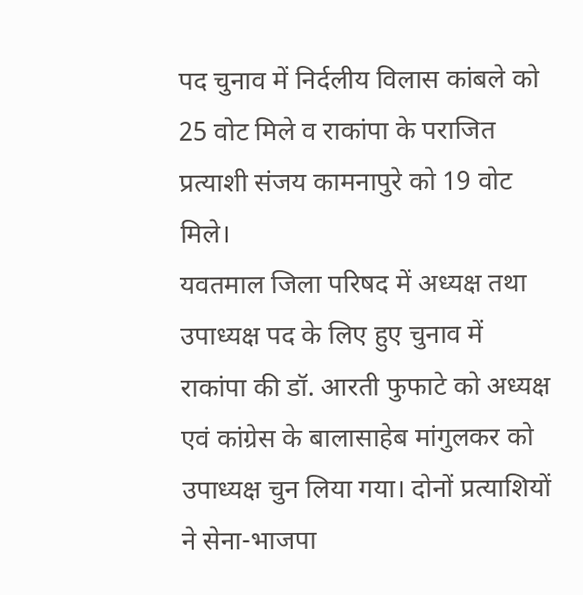पद चुनाव में निर्दलीय विलास कांबले को 25 वोट मिले व राकांपा के पराजित प्रत्याशी संजय कामनापुरे को 19 वोट मिले।
यवतमाल जिला परिषद में अध्यक्ष तथा उपाध्यक्ष पद के लिए हुए चुनाव में राकांपा की डॉ. आरती फुफाटे को अध्यक्ष एवं कांग्रेस के बालासाहेब मांगुलकर को उपाध्यक्ष चुन लिया गया। दोनों प्रत्याशियों ने सेना-भाजपा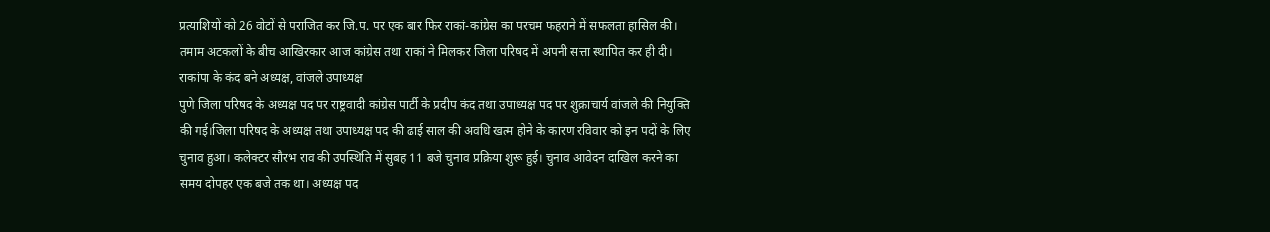प्रत्याशियों को 26 वोटों से पराजित कर जि.प. पर एक बार फिर राकां-कांग्रेस का परचम फहराने में सफलता हासिल की। तमाम अटकलों के बीच आखिरकार आज कांग्रेस तथा राकां ने मिलकर जिला परिषद में अपनी सत्ता स्थापित कर ही दी।
राकांपा के कंद बने अध्यक्ष, वांजले उपाध्यक्ष
पुणे जिला परिषद के अध्यक्ष पद पर राष्ट्रवादी कांग्रेस पार्टी के प्रदीप कंद तथा उपाध्यक्ष पद पर शुक्राचार्य वांजले की नियुक्ति की गई।जिला परिषद के अध्यक्ष तथा उपाध्यक्ष पद की ढाई साल की अवधि खत्म होने के कारण रविवार को इन पदों के लिए चुनाव हुआ। कलेक्टर सौरभ राव की उपस्थिति में सुबह 11 बजे चुनाव प्रक्रिया शुरू हुई। चुनाव आवेदन दाखिल करने का समय दोपहर एक बजे तक था। अध्यक्ष पद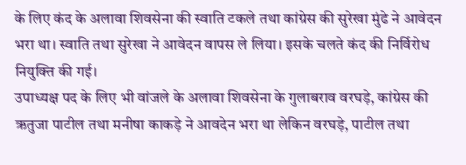के लिए कंद के अलावा शिवसेना की स्वाति टकले तथा कांग्रेस की सुरेखा मुंढे ने आवेदन भरा था। स्वाति तथा सुरेखा ने आवेदन वापस ले लिया। इसके चलते कंद की निर्विरोध नियुक्ति की गई।
उपाध्यक्ष पद के लिए भी वांजले के अलावा शिवसेना के गुलाबराव वरघड़े, कांग्रेस की ऋतुजा पाटील तथा मनीषा काकड़े ने आवदेन भरा था लेकिन वरघड़े, पाटील तथा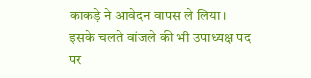काकड़े ने आवेदन वापस ले लिया। इसके चलते वांजले की भी उपाध्यक्ष पद पर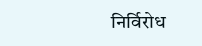निर्विरोध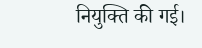नियुक्ति की गई।